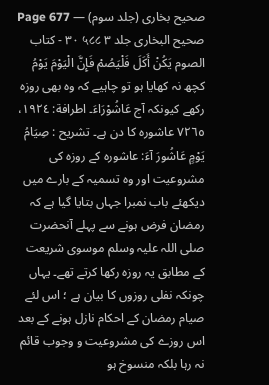صحیح بخاری (جلد سوم) — Page 677
صحيح البخاری جلد ۳ ५८८ ٣٠ - كتاب الصوم يَكُنْ أَكَلَ فَلْيَصُمْ فَإِنَّ الْيَوْمَ يَوْمُ کچھ نہ کھایا ہو تو چاہیے کہ وہ بھی روزہ رکھے کیونکہ آج عَاشُوْرَاءَ۔ اطرافة: ١٩٢٤، ٧٢٦٥ عاشورہ کا دن ہے۔ تشریح : صِيَامُ يَوْمٍ عَاشُورَ آءَ: عاشورہ کے روزہ کی مشروعیت اور وہ تسمیہ کے بارے میں دیکھئے باب نمبرا جہاں بتایا گیا ہے کہ رمضان فرض ہونے سے پہلے آنحضرت صلی اللہ علیہ وسلم موسوی شریعت کے مطابق یہ روزہ رکھا کرتے تھے۔ یہاں چونکہ نفلی روزوں کا بیان ہے ؛ اس لئے صیام رمضان کے احکام نازل ہونے کے بعد اس روزے کی مشروعیت و وجوب قائم نہ رہا بلکہ منسوخ ہو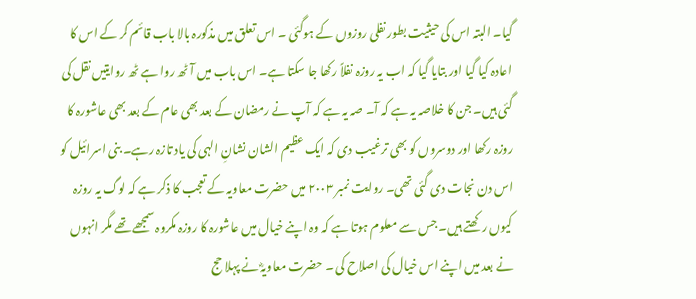گیا۔ البتہ اس کی حیثیت بطور نفلی روزوں کے ہوگئی ۔ اس تعلق میں مذکورہ بالا باب قائم کر کے اس کا اعادہ کیا گیا اور بتایا گیا کہ اب یہ روزہ نفلاً رکھا جا سکتا ہے۔ اس باب میں آٹھ روا ہے ٹھ روایتیں نقل کی گئی ہیں۔ جن کا خلاصہ یہ ہے کہ آ۔ صہ یہ ہے کہ آپ نے رمضان کے بعد بھی عام کے بعد بھی عاشورہ کا روزہ رکھا اور دوسروں کو بھی ترغیب دی کہ ایک عظیم الشان نشانِ الہی کی یاد تازہ رہے۔ بنی اسرائیل کو اس دن نجات دی گئی تھی۔ روایت نمبر ۲۰۰۳ میں حضرت معاویہ کے تعجب کا ذکر ہے کہ لوگ یہ روزہ کیوں رکھتے ہیں۔ جس سے معلوم ہوتا ہے کہ وہ اپنے خیال میں عاشورہ کا روزہ مکروہ سمجھے تھے مگر انہوں نے بعد میں اپنے اس خیال کی اصلاح کی ۔ حضرت معاویہؓ نے پہلا حج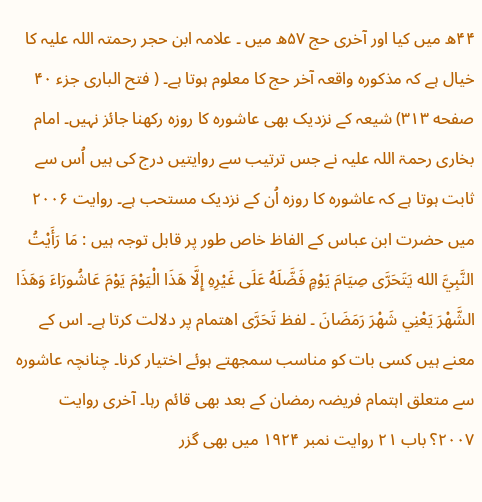۴۴ھ میں کیا اور آخری حج ۵۷ھ میں ۔ علامہ ابن حجر رحمتہ اللہ علیہ کا خیال ہے کہ مذکورہ واقعہ آخر حج کا معلوم ہوتا ہے۔ ( فتح الباری جزء ۴۰ صفحه ۳۱۳) شیعہ کے نزدیک بھی عاشورہ کا روزہ رکھنا جائز نہیں۔ امام بخاری رحمۃ اللہ علیہ نے جس ترتیب سے روایتیں درج کی ہیں اُس سے ثابت ہوتا ہے کہ عاشورہ کا روزہ اُن کے نزدیک مستحب ہے۔ روایت ۲۰۰۶ میں حضرت ابن عباس کے الفاظ خاص طور پر قابل توجہ ہیں : مَا رَأَيْتُ النَّبِيَّ الله يَتَحَرَّى صِيَامَ يَوْمٍ فَضَّلَهُ عَلَى غَيْرِهِ إِلَّا هَذَا الْيَوْمَ يَوْمَ عَاشُورَاءَ وَهَذَا الشَّهْرَ يَعْنِي شَهْرَ رَمَضَانَ ۔ لفظ تَحَرَّى اهتمام پر دلالت کرتا ہے۔ اس کے معنے ہیں کسی بات کو مناسب سمجھتے ہوئے اختیار کرنا۔ چنانچہ عاشورہ سے متعلق اہتمام فریضہ رمضان کے بعد بھی قائم رہا۔ آخری روایت ۲۰۰۷؟ باب ۲۱ روایت نمبر ۱۹۲۴ میں بھی گزر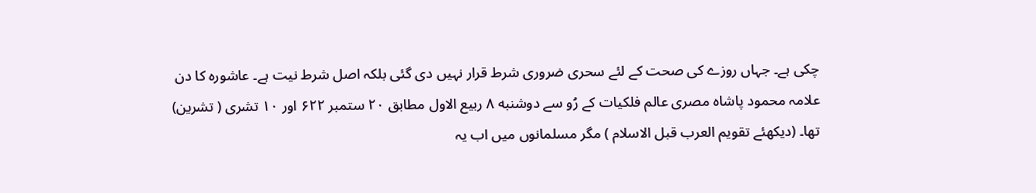چکی ہے۔ جہاں روزے کی صحت کے لئے سحری ضروری شرط قرار نہیں دی گئی بلکہ اصل شرط نیت ہے۔ عاشورہ کا دن علامہ محمود پاشاہ مصری عالم فلکیات کے رُو سے دوشنبه ۸ ربیع الاول مطابق ۲۰ ستمبر ۶۲۲ اور ۱۰ تشری ( تشرین) تھا۔ (دیکھئے تقویم العرب قبل الاسلام ) مگر مسلمانوں میں اب یہ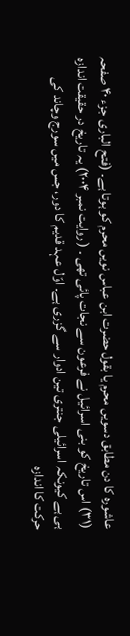عاشورہ کا دن مطابق دسویں محرم یا بقول حضرت ابن عباس نویں محرم کو ہوتا ہے۔ (فتح الباری جزء ۴۰ صفحہ (۳۱) اس تاریخ کو بنی اسرائیل نے فرعون سے نجات پائی تھی ۔ ( روایت نمبر ۲۰۰۴) یہ تاریخ در حقیقت اندازہ ہی ہے کیونکہ اسرائیلی جنتری تین ادوار سے گزری ہے۔ اوّل عہد قدیم کا دور، جس میں سورج وچاند کی حرکت کا اندازہ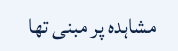مشاہدہ پر مبنی تھا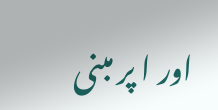اور ا پر مبنی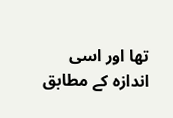تھا اور اسی اندازہ کے مطابق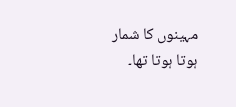مہینوں کا شمار ہوتا ہوتا تھا۔